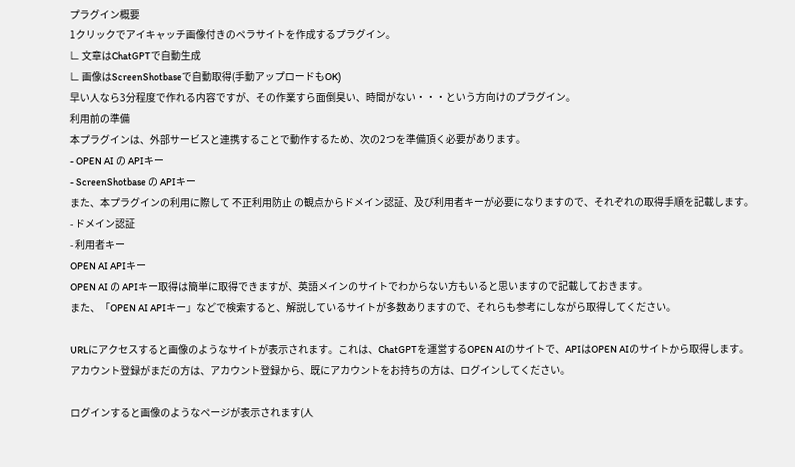プラグイン概要
1クリックでアイキャッチ画像付きのペラサイトを作成するプラグイン。
∟ 文章はChatGPTで自動生成
∟ 画像はScreenShotbaseで自動取得(手動アップロードもOK)
早い人なら3分程度で作れる内容ですが、その作業すら面倒臭い、時間がない・・・という方向けのプラグイン。
利用前の準備
本プラグインは、外部サービスと連携することで動作するため、次の2つを準備頂く必要があります。
- OPEN AI の APIキー
- ScreenShotbase の APIキー
また、本プラグインの利用に際して 不正利用防止 の観点からドメイン認証、及び利用者キーが必要になりますので、それぞれの取得手順を記載します。
- ドメイン認証
- 利用者キー
OPEN AI APIキー
OPEN AI の APIキー取得は簡単に取得できますが、英語メインのサイトでわからない方もいると思いますので記載しておきます。
また、「OPEN AI APIキー」などで検索すると、解説しているサイトが多数ありますので、それらも参考にしながら取得してください。

URLにアクセスすると画像のようなサイトが表示されます。これは、ChatGPTを運営するOPEN AIのサイトで、APIはOPEN AIのサイトから取得します。
アカウント登録がまだの方は、アカウント登録から、既にアカウントをお持ちの方は、ログインしてください。

ログインすると画像のようなページが表示されます(人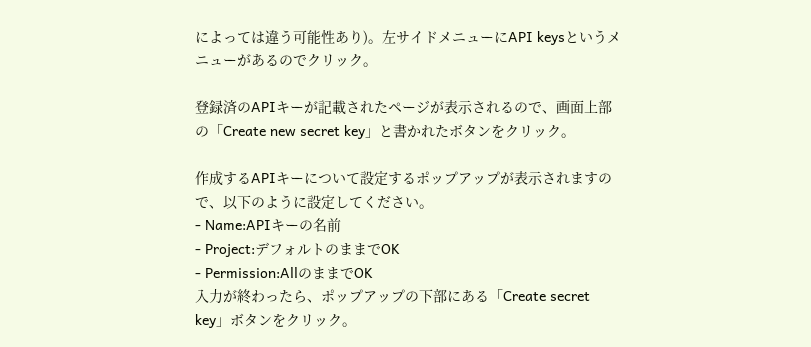によっては違う可能性あり)。左サイドメニューにAPI keysというメニューがあるのでクリック。

登録済のAPIキーが記載されたページが表示されるので、画面上部の「Create new secret key」と書かれたボタンをクリック。

作成するAPIキーについて設定するポップアップが表示されますので、以下のように設定してください。
- Name:APIキーの名前
- Project:デフォルトのままでOK
- Permission:AllのままでOK
入力が終わったら、ポップアップの下部にある「Create secret key」ボタンをクリック。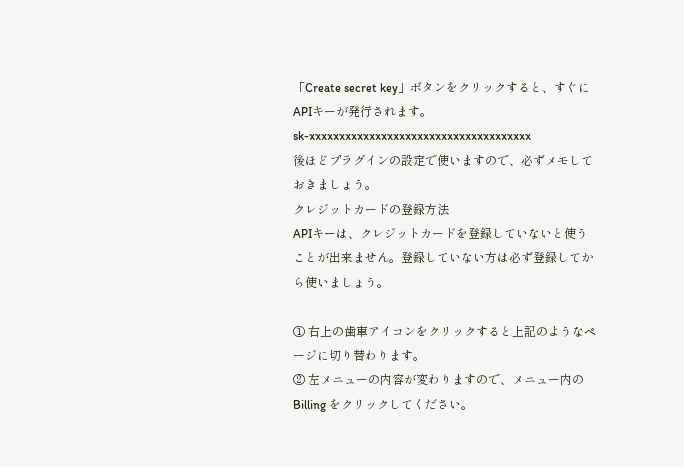「Create secret key」ボタンをクリックすると、すぐにAPIキーが発行されます。
sk-xxxxxxxxxxxxxxxxxxxxxxxxxxxxxxxxxxxxx
後ほどプラグインの設定で使いますので、必ずメモしておきましょう。
クレジットカードの登録方法
APIキーは、クレジットカードを登録していないと使うことが出来ません。登録していない方は必ず登録してから使いましょう。

① 右上の歯車アイコンをクリックすると上記のようなページに切り替わります。
② 左メニューの内容が変わりますので、メニュー内の Billing をクリックしてください。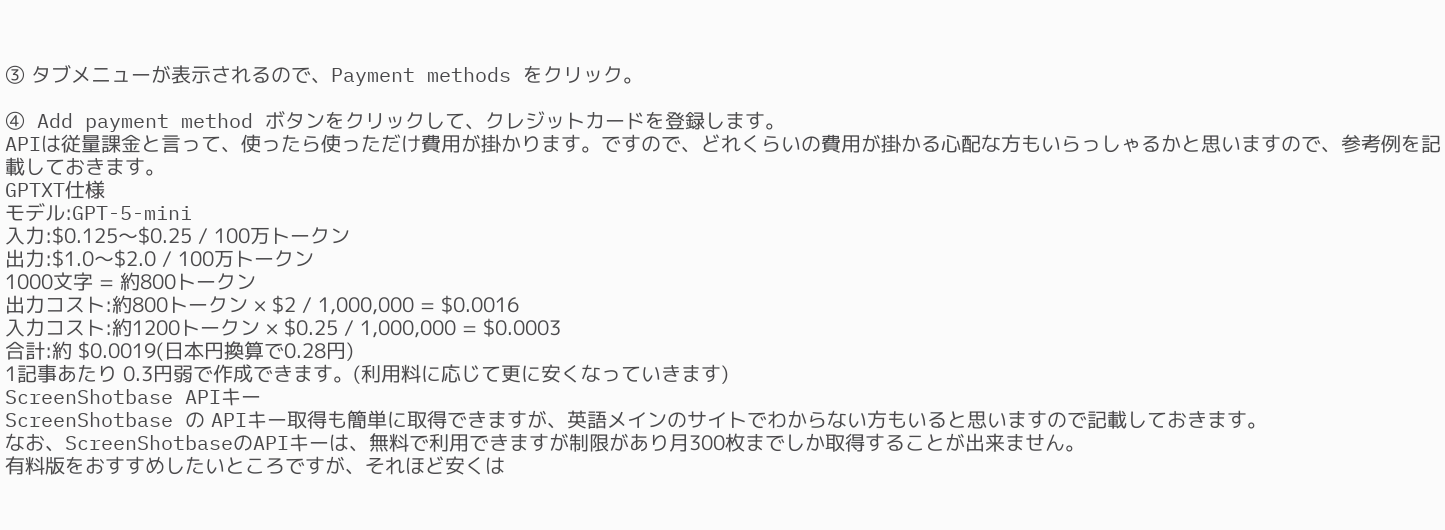③ タブメニューが表示されるので、Payment methods をクリック。

④ Add payment method ボタンをクリックして、クレジットカードを登録します。
APIは従量課金と言って、使ったら使っただけ費用が掛かります。ですので、どれくらいの費用が掛かる心配な方もいらっしゃるかと思いますので、参考例を記載しておきます。
GPTXT仕様
モデル:GPT-5-mini
入力:$0.125〜$0.25 / 100万トークン
出力:$1.0〜$2.0 / 100万トークン
1000文字 = 約800トークン
出力コスト:約800トークン × $2 / 1,000,000 = $0.0016
入力コスト:約1200トークン × $0.25 / 1,000,000 = $0.0003
合計:約 $0.0019(日本円換算で0.28円)
1記事あたり 0.3円弱で作成できます。(利用料に応じて更に安くなっていきます)
ScreenShotbase APIキー
ScreenShotbase の APIキー取得も簡単に取得できますが、英語メインのサイトでわからない方もいると思いますので記載しておきます。
なお、ScreenShotbaseのAPIキーは、無料で利用できますが制限があり月300枚までしか取得することが出来ません。
有料版をおすすめしたいところですが、それほど安くは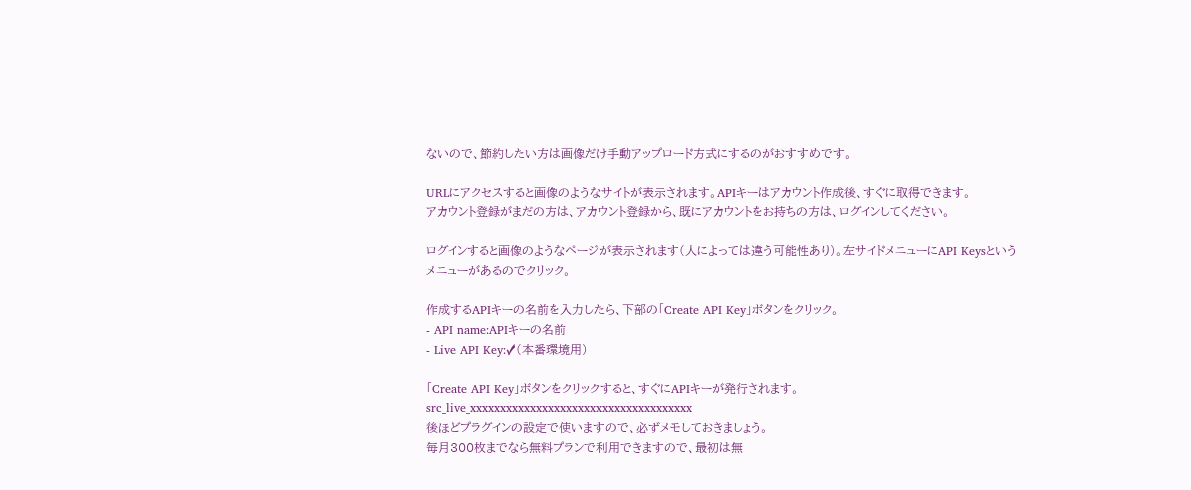ないので、節約したい方は画像だけ手動アップロード方式にするのがおすすめです。

URLにアクセスすると画像のようなサイトが表示されます。APIキーはアカウント作成後、すぐに取得できます。
アカウント登録がまだの方は、アカウント登録から、既にアカウントをお持ちの方は、ログインしてください。

ログインすると画像のようなページが表示されます(人によっては違う可能性あり)。左サイドメニューにAPI Keysというメニューがあるのでクリック。

作成するAPIキーの名前を入力したら、下部の「Create API Key」ボタンをクリック。
- API name:APIキーの名前
- Live API Key:✓(本番環境用)

「Create API Key」ボタンをクリックすると、すぐにAPIキーが発行されます。
src_live_xxxxxxxxxxxxxxxxxxxxxxxxxxxxxxxxxxxxx
後ほどプラグインの設定で使いますので、必ずメモしておきましょう。
毎月300枚までなら無料プランで利用できますので、最初は無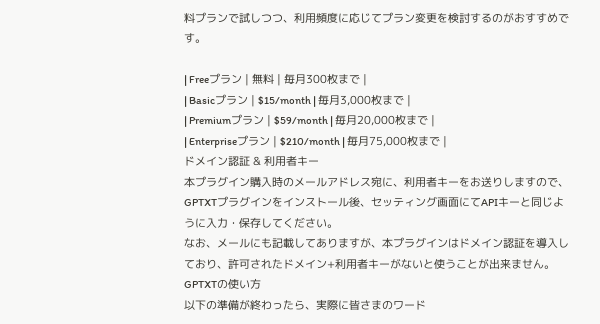料プランで試しつつ、利用頻度に応じてプラン変更を検討するのがおすすめです。

| Freeプラン | 無料 | 毎月300枚まで |
| Basicプラン | $15/month | 毎月3,000枚まで |
| Premiumプラン | $59/month | 毎月20,000枚まで |
| Enterpriseプラン | $210/month | 毎月75,000枚まで |
ドメイン認証 & 利用者キー
本プラグイン購入時のメールアドレス宛に、利用者キーをお送りしますので、GPTXTプラグインをインストール後、セッティング画面にてAPIキーと同じように入力・保存してください。
なお、メールにも記載してありますが、本プラグインはドメイン認証を導入しており、許可されたドメイン+利用者キーがないと使うことが出来ません。
GPTXTの使い方
以下の準備が終わったら、実際に皆さまのワード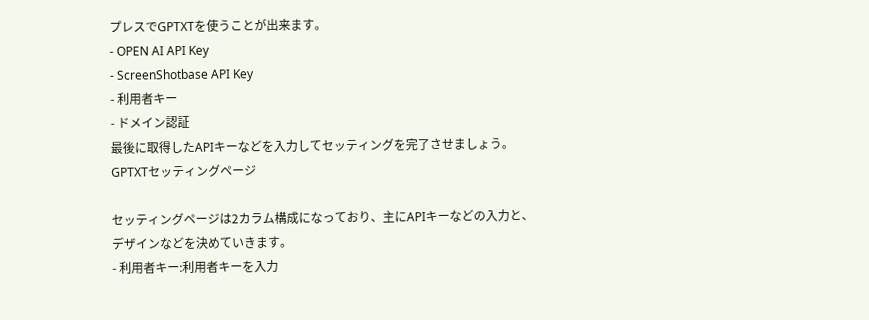プレスでGPTXTを使うことが出来ます。
- OPEN AI API Key
- ScreenShotbase API Key
- 利用者キー
- ドメイン認証
最後に取得したAPIキーなどを入力してセッティングを完了させましょう。
GPTXTセッティングページ

セッティングページは2カラム構成になっており、主にAPIキーなどの入力と、デザインなどを決めていきます。
- 利用者キー:利用者キーを入力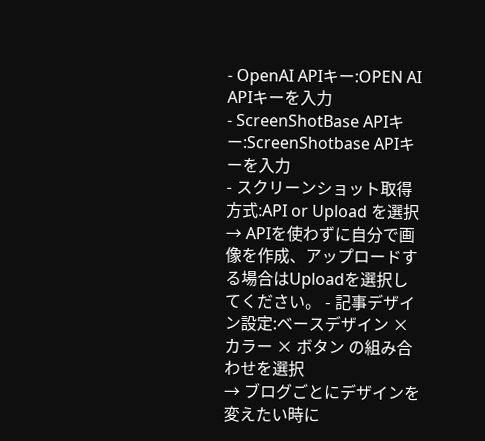- OpenAI APIキー:OPEN AI APIキーを入力
- ScreenShotBase APIキー:ScreenShotbase APIキーを入力
- スクリーンショット取得方式:API or Upload を選択
→ APIを使わずに自分で画像を作成、アップロードする場合はUploadを選択してください。 - 記事デザイン設定:ベースデザイン × カラー × ボタン の組み合わせを選択
→ ブログごとにデザインを変えたい時に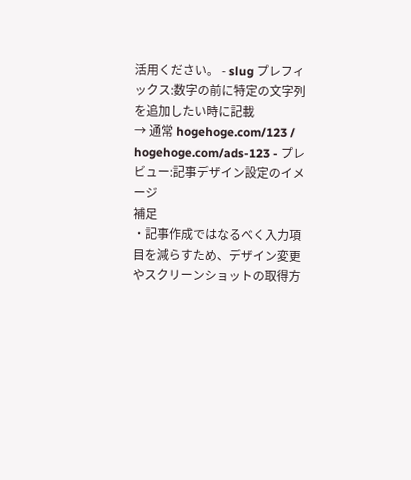活用ください。 - slug プレフィックス:数字の前に特定の文字列を追加したい時に記載
→ 通常 hogehoge.com/123 / hogehoge.com/ads-123 - プレビュー:記事デザイン設定のイメージ
補足
・記事作成ではなるべく入力項目を減らすため、デザイン変更やスクリーンショットの取得方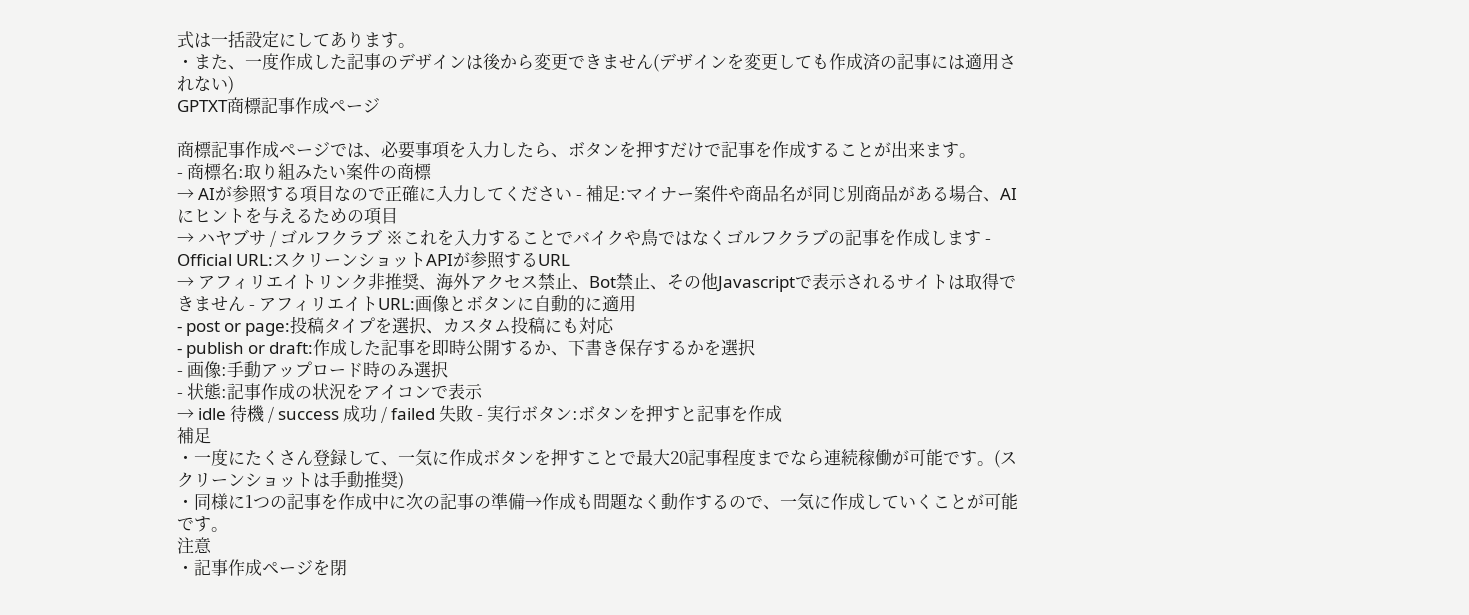式は一括設定にしてあります。
・また、一度作成した記事のデザインは後から変更できません(デザインを変更しても作成済の記事には適用されない)
GPTXT商標記事作成ページ

商標記事作成ページでは、必要事項を入力したら、ボタンを押すだけで記事を作成することが出来ます。
- 商標名:取り組みたい案件の商標
→ AIが参照する項目なので正確に入力してください - 補足:マイナー案件や商品名が同じ別商品がある場合、AIにヒントを与えるための項目
→ ハヤブサ / ゴルフクラブ ※これを入力することでバイクや鳥ではなくゴルフクラブの記事を作成します - Official URL:スクリーンショットAPIが参照するURL
→ アフィリエイトリンク非推奨、海外アクセス禁止、Bot禁止、その他Javascriptで表示されるサイトは取得できません - アフィリエイトURL:画像とボタンに自動的に適用
- post or page:投稿タイプを選択、カスタム投稿にも対応
- publish or draft:作成した記事を即時公開するか、下書き保存するかを選択
- 画像:手動アップロード時のみ選択
- 状態:記事作成の状況をアイコンで表示
→ idle 待機 / success 成功 / failed 失敗 - 実行ボタン:ボタンを押すと記事を作成
補足
・一度にたくさん登録して、一気に作成ボタンを押すことで最大20記事程度までなら連続稼働が可能です。(スクリーンショットは手動推奨)
・同様に1つの記事を作成中に次の記事の準備→作成も問題なく動作するので、一気に作成していくことが可能です。
注意
・記事作成ページを閉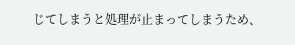じてしまうと処理が止まってしまうため、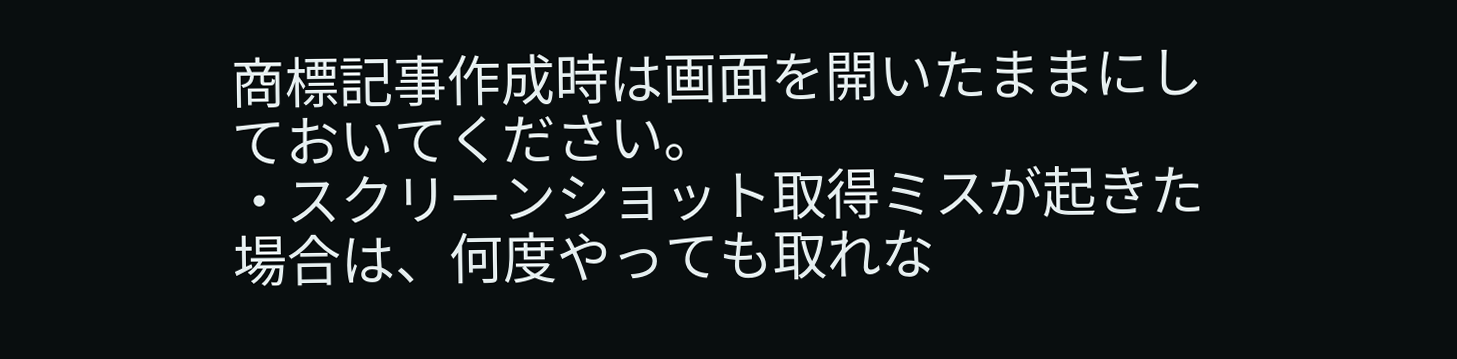商標記事作成時は画面を開いたままにしておいてください。
・スクリーンショット取得ミスが起きた場合は、何度やっても取れな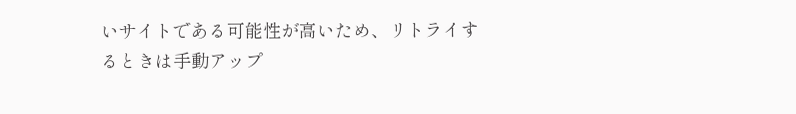いサイトである可能性が高いため、リトライするときは手動アップ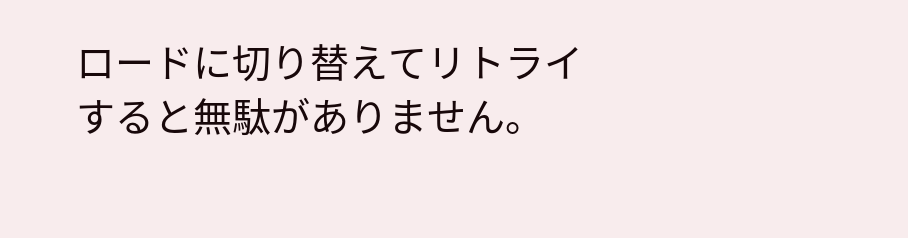ロードに切り替えてリトライすると無駄がありません。